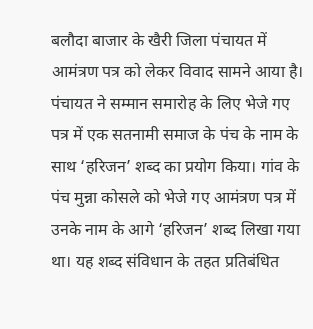बलौदा बाजार के खैरी जिला पंचायत में आमंत्रण पत्र को लेकर विवाद सामने आया है। पंचायत ने सम्मान समारोह के लिए भेजे गए पत्र में एक सतनामी समाज के पंच के नाम के साथ ‘हरिजन’ शब्द का प्रयोग किया। गांव के पंच मुन्ना कोसले को भेजे गए आमंत्रण पत्र में उनके नाम के आगे ‘हरिजन’ शब्द लिखा गया था। यह शब्द संविधान के तहत प्रतिबंधित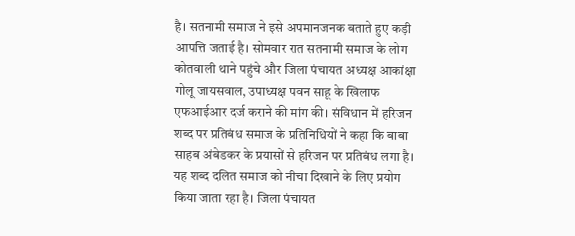है। सतनामी समाज ने इसे अपमानजनक बताते हुए कड़ी आपत्ति जताई है। सोमवार रात सतनामी समाज के लोग कोतवाली थाने पहुंचे और जिला पंचायत अध्यक्ष आकांक्षा गोलू जायसवाल, उपाध्यक्ष पवन साहू के खिलाफ एफआईआर दर्ज कराने की मांग की। संविधान में हरिजन शब्द पर प्रतिबंध समाज के प्रतिनिधियों ने कहा कि बाबा साहब अंबेडकर के प्रयासों से हरिजन पर प्रतिबंध लगा है। यह शब्द दलित समाज को नीचा दिखाने के लिए प्रयोग किया जाता रहा है। जिला पंचायत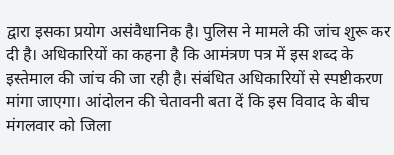द्वारा इसका प्रयोग असंवैधानिक है। पुलिस ने मामले की जांच शुरू कर दी है। अधिकारियों का कहना है कि आमंत्रण पत्र में इस शब्द के इस्तेमाल की जांच की जा रही है। संबंधित अधिकारियों से स्पष्टीकरण मांगा जाएगा। आंदोलन की चेतावनी बता दें कि इस विवाद के बीच मंगलवार को जिला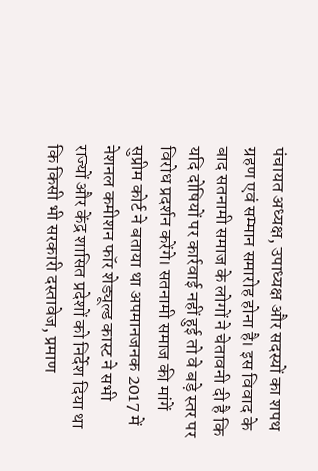पंचायत अध्यक्ष, उपाध्यक्ष और सदस्यों का शपथ ग्रहण एवं सम्मान समारोह होना है। इस विवाद के बाद सतनामी समाज के लोगों ने चेतावनी दी है कि यदि दोषियों पर कार्रवाई नहीं हुई तो वे बड़े स्तर पर विरोध प्रदर्शन करेंगे। सतनामी समाज की मांगें सुप्रीम कोर्ट ने बताया था अपमानजनक 2017 में नेशनल कमीशन फॉर शेड्यूल्ड कास्ट ने सभी राज्यों और केंद्र शासित प्रदेशों को निर्देश दिया था कि किसी भी सरकारी दस्तावेज, प्रमाण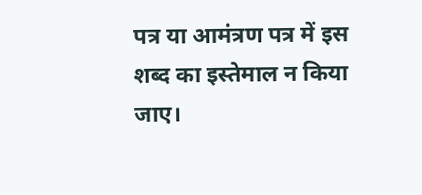पत्र या आमंत्रण पत्र में इस शब्द का इस्तेमाल न किया जाए।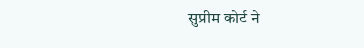सुप्रीम कोर्ट ने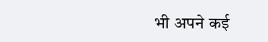भी अपने कई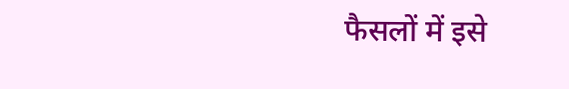फैसलों में इसे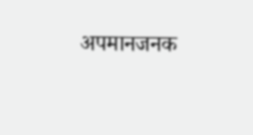अपमानजनक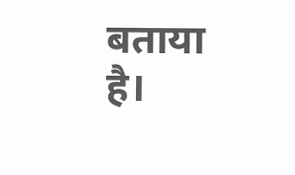बताया है।